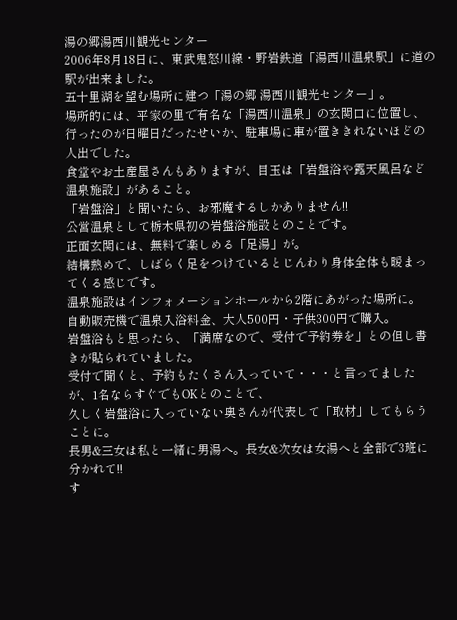湯の郷湯西川観光センター
2006年8月18日に、東武鬼怒川線・野岩鉄道「湯西川温泉駅」に道の駅が出来ました。
五十里湖を望む場所に建つ「湯の郷 湯西川観光センター」。
場所的には、平家の里で有名な「湯西川温泉」の玄関口に位置し、
行ったのが日曜日だったせいか、駐車場に車が置ききれないほどの人出でした。
食堂やお土産屋さんもありますが、目玉は「岩盤浴や露天風呂など温泉施設」があること。
「岩盤浴」と聞いたら、お邪魔するしかありません!!
公営温泉として栃木県初の岩盤浴施設とのことです。
正面玄関には、無料で楽しめる「足湯」が。
結構熱めで、しばらく足をつけているとじんわり身体全体も暖まってくる感じです。
温泉施設はインフォメーションホールから2階にあがった場所に。
自動販売機で温泉入浴料金、大人500円・子供300円で購入。
岩盤浴もと思ったら、「満席なので、受付で予約券を」との但し書きが貼られていました。
受付で聞くと、予約もたくさん入っていて・・・と言ってましたが、1名ならすぐでもOKとのことで、
久しく岩盤浴に入っていない奥さんが代表して「取材」してもらうことに。
長男&三女は私と一緒に男湯へ。長女&次女は女湯へと全部で3班に分かれて!!
す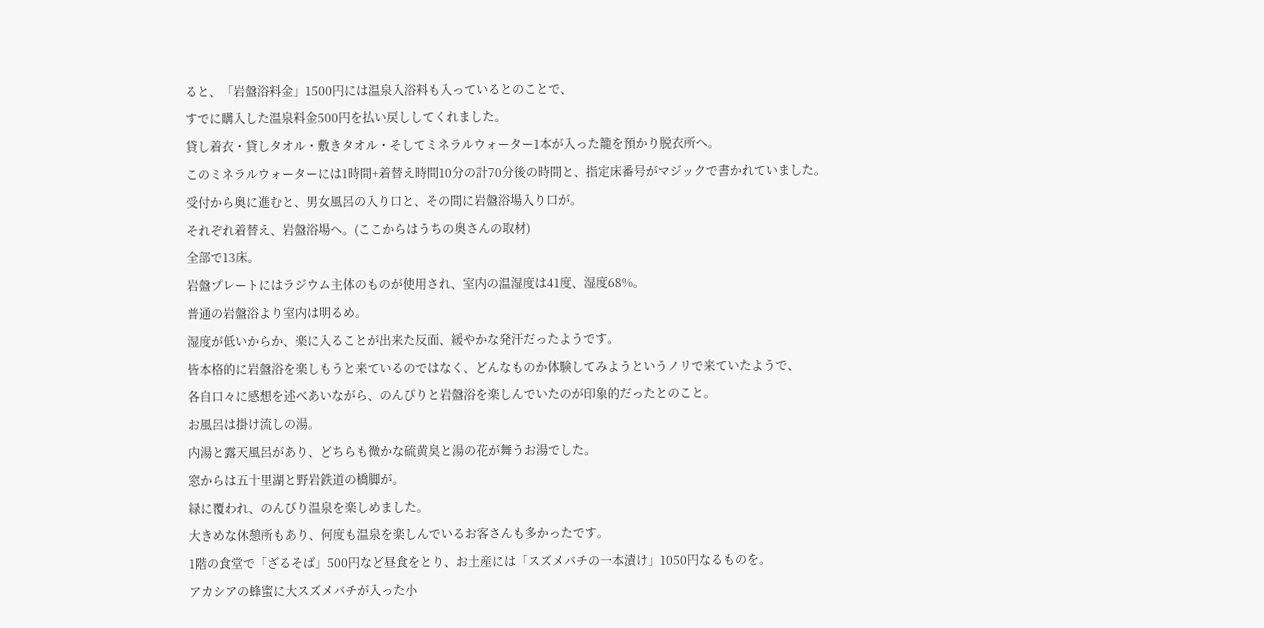ると、「岩盤浴料金」1500円には温泉入浴料も入っているとのことで、
すでに購入した温泉料金500円を払い戻ししてくれました。
貸し着衣・貸しタオル・敷きタオル・そしてミネラルウォーター1本が入った籠を預かり脱衣所へ。
このミネラルウォーターには1時間+着替え時間10分の計70分後の時間と、指定床番号がマジックで書かれていました。
受付から奥に進むと、男女風呂の入り口と、その間に岩盤浴場入り口が。
それぞれ着替え、岩盤浴場へ。(ここからはうちの奥さんの取材)
全部で13床。
岩盤プレートにはラジウム主体のものが使用され、室内の温湿度は41度、湿度68%。
普通の岩盤浴より室内は明るめ。
湿度が低いからか、楽に入ることが出来た反面、緩やかな発汗だったようです。
皆本格的に岩盤浴を楽しもうと来ているのではなく、どんなものか体験してみようというノリで来ていたようで、
各自口々に感想を述べあいながら、のんびりと岩盤浴を楽しんでいたのが印象的だったとのこと。
お風呂は掛け流しの湯。
内湯と露天風呂があり、どちらも微かな硫黄臭と湯の花が舞うお湯でした。
窓からは五十里湖と野岩鉄道の橋脚が。
緑に覆われ、のんびり温泉を楽しめました。
大きめな休憩所もあり、何度も温泉を楽しんでいるお客さんも多かったです。
1階の食堂で「ざるそば」500円など昼食をとり、お土産には「スズメバチの一本漬け」1050円なるものを。
アカシアの蜂蜜に大スズメバチが入った小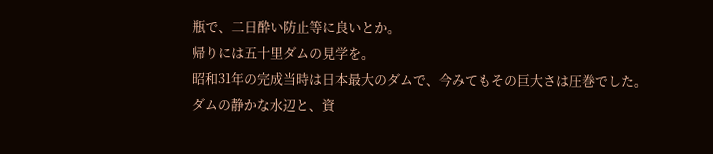瓶で、二日酔い防止等に良いとか。
帰りには五十里ダムの見学を。
昭和31年の完成当時は日本最大のダムで、今みてもその巨大さは圧巻でした。
ダムの静かな水辺と、資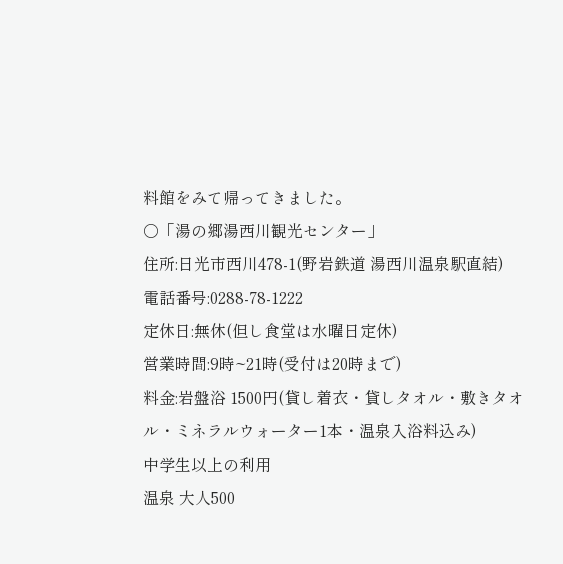料館をみて帰ってきました。
○「湯の郷湯西川観光センター」
住所:日光市西川478-1(野岩鉄道 湯西川温泉駅直結)
電話番号:0288-78-1222
定休日:無休(但し食堂は水曜日定休)
営業時間:9時~21時(受付は20時まで)
料金:岩盤浴 1500円(貸し着衣・貸しタオル・敷きタオル・ミネラルウォーター1本・温泉入浴料込み)
中学生以上の利用
温泉 大人500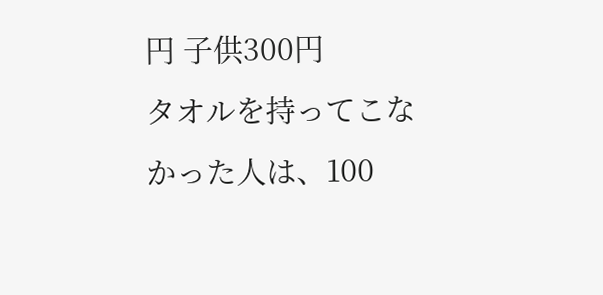円 子供300円
タオルを持ってこなかった人は、100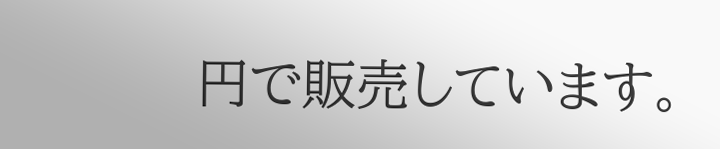円で販売しています。